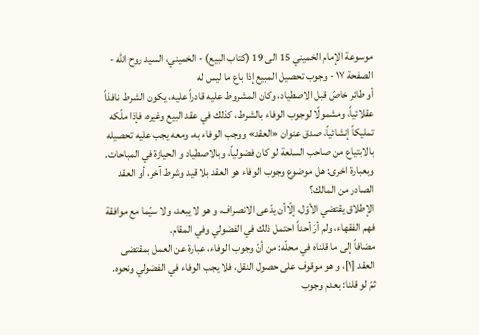موسوعة الإمام الخميني 15 الى 19 (كتاب البيع) - الخميني، السيد روح الله - الصفحة ١٧ - وجوب تحصيل المبيع إذا باع ما ليس له
أو طائر خاصّ قبل الاصطياد، وكان المشروط عليه قادراً عليه، يكون الشرط نافذاً عقلائياً، ومشمولًا لوجوب الوفاء بالشرط، كذلك في عقد البيع وغيره، فإذا ملّكه تمليكاً إنشائياً، صدق عنوان «العقد» ووجب الوفاء به، ومعه يجب عليه تحصيله بالابتياع من صاحب السلعة لو كان فضولياً، وبالاصطياد و الحيازة في المباحات.
وبعبارة اخرى: هل موضوع وجوب الوفاء هو العقد بلا قيد وشرط آخر، أو العقد الصادر من المالك؟
الإطلاق يقتضي الأوّل، إلّاأن يدّعى الانصراف، و هو لا يبعد، ولا سيّما مع موافقة فهم الفقهاء، ولم أرَ أحداً احتمل ذلك في الفضولي وفي المقام.
مضافاً إلى ما قلناه في محلّه: من أنّ وجوب الوفاء، عبارة عن العمل بمقتضى العقد [١]، و هو موقوف على حصول النقل، فلا يجب الوفاء في الفضولي ونحوه.
ثمّ لو قلنا: بعدم وجوب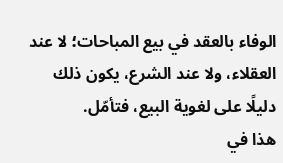الوفاء بالعقد في بيع المباحات؛ لا عند العقلاء، ولا عند الشرع، يكون ذلك دليلًا على لغوية البيع، فتأمّل.
هذا في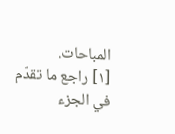المباحات.
[١] راجع ما تقدّم في الجزء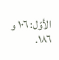الأوّل: ١٠٦ و ١٨٦.